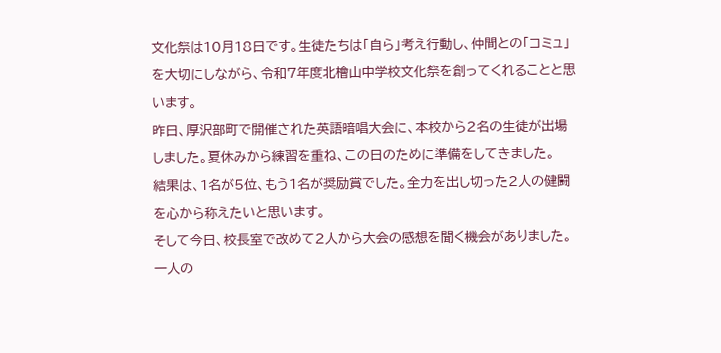文化祭は10月18日です。生徒たちは「自ら」考え行動し、仲間との「コミュ」を大切にしながら、令和7年度北檜山中学校文化祭を創ってくれることと思います。
昨日、厚沢部町で開催された英語暗唱大会に、本校から2名の生徒が出場しました。夏休みから練習を重ね、この日のために準備をしてきました。
結果は、1名が5位、もう1名が奨励賞でした。全力を出し切った2人の健闘を心から称えたいと思います。
そして今日、校長室で改めて2人から大会の感想を聞く機会がありました。
一人の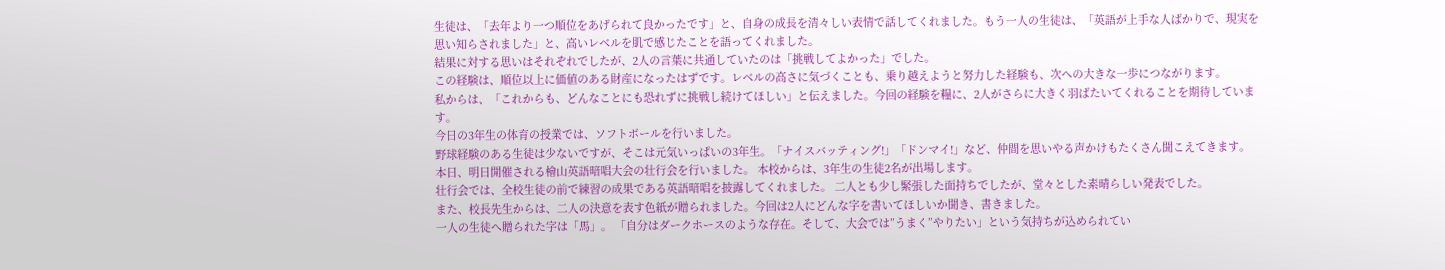生徒は、「去年より一つ順位をあげられて良かったです」と、自身の成長を清々しい表情で話してくれました。もう一人の生徒は、「英語が上手な人ばかりで、現実を思い知らされました」と、高いレベルを肌で感じたことを語ってくれました。
結果に対する思いはそれぞれでしたが、2人の言葉に共通していたのは「挑戦してよかった」でした。
この経験は、順位以上に価値のある財産になったはずです。レベルの高さに気づくことも、乗り越えようと努力した経験も、次への大きな一歩につながります。
私からは、「これからも、どんなことにも恐れずに挑戦し続けてほしい」と伝えました。今回の経験を糧に、2人がさらに大きく羽ばたいてくれることを期待しています。
今日の3年生の体育の授業では、ソフトボールを行いました。
野球経験のある生徒は少ないですが、そこは元気いっぱいの3年生。「ナイスバッティング!」「ドンマイ!」など、仲間を思いやる声かけもたくさん聞こえてきます。
本日、明日開催される檜山英語暗唱大会の壮行会を行いました。 本校からは、3年生の生徒2名が出場します。
壮行会では、全校生徒の前で練習の成果である英語暗唱を披露してくれました。 二人とも少し緊張した面持ちでしたが、堂々とした素晴らしい発表でした。
また、校長先生からは、二人の決意を表す色紙が贈られました。今回は2人にどんな字を書いてほしいか聞き、書きました。
一人の生徒へ贈られた字は「馬」。 「自分はダークホースのような存在。そして、大会では”うまく”やりたい」という気持ちが込められてい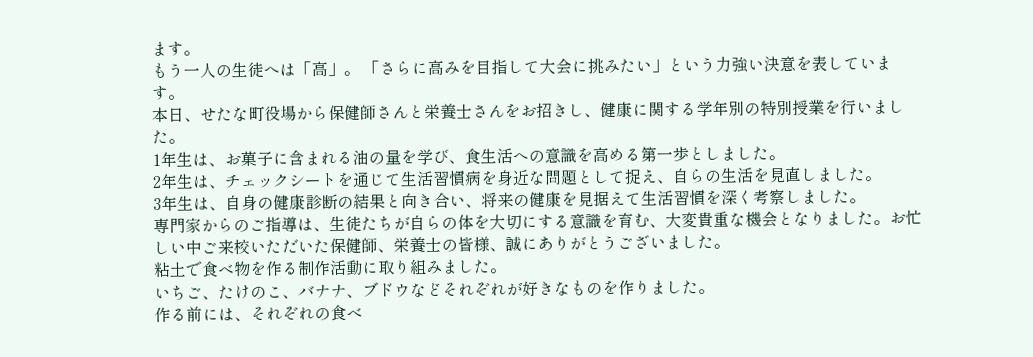ます。
もう一人の生徒へは「高」。 「さらに高みを目指して大会に挑みたい」という力強い決意を表しています。
本日、せたな町役場から保健師さんと栄養士さんをお招きし、健康に関する学年別の特別授業を行いました。
1年生は、お菓子に含まれる油の量を学び、食生活への意識を高める第一歩としました。
2年生は、チェックシートを通じて生活習慣病を身近な問題として捉え、自らの生活を見直しました。
3年生は、自身の健康診断の結果と向き合い、将来の健康を見据えて生活習慣を深く考察しました。
専門家からのご指導は、生徒たちが自らの体を大切にする意識を育む、大変貴重な機会となりました。お忙しい中ご来校いただいた保健師、栄養士の皆様、誠にありがとうございました。
粘土で食べ物を作る制作活動に取り組みました。
いちご、たけのこ、バナナ、ブドウなどそれぞれが好きなものを作りました。
作る前には、それぞれの食べ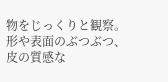物をじっくりと観察。形や表面のぶつぶつ、皮の質感な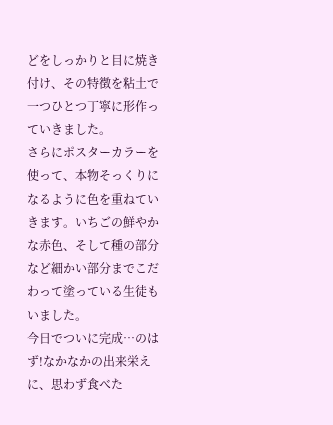どをしっかりと目に焼き付け、その特徴を粘土で一つひとつ丁寧に形作っていきました。
さらにポスターカラーを使って、本物そっくりになるように色を重ねていきます。いちごの鮮やかな赤色、そして種の部分など細かい部分までこだわって塗っている生徒もいました。
今日でついに完成…のはず!なかなかの出来栄えに、思わず食べた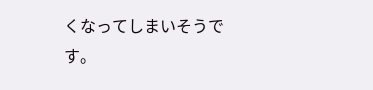くなってしまいそうです。